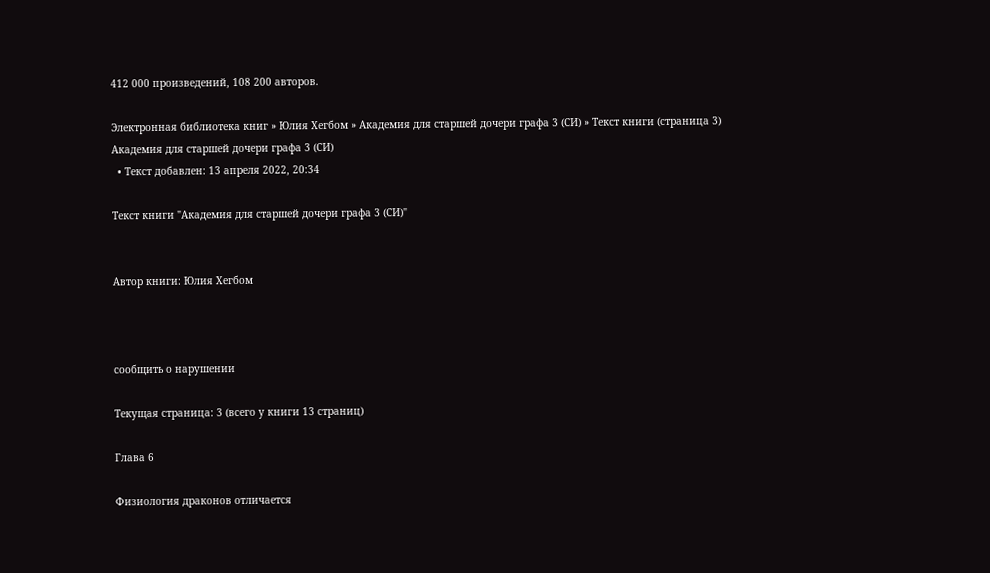412 000 произведений, 108 200 авторов.

Электронная библиотека книг » Юлия Хегбом » Академия для старшей дочери графа 3 (СИ) » Текст книги (страница 3)
Академия для старшей дочери графа 3 (СИ)
  • Текст добавлен: 13 апреля 2022, 20:34

Текст книги "Академия для старшей дочери графа 3 (СИ)"


Автор книги: Юлия Хегбом



сообщить о нарушении

Текущая страница: 3 (всего у книги 13 страниц)

Глава 6

Физиология драконов отличается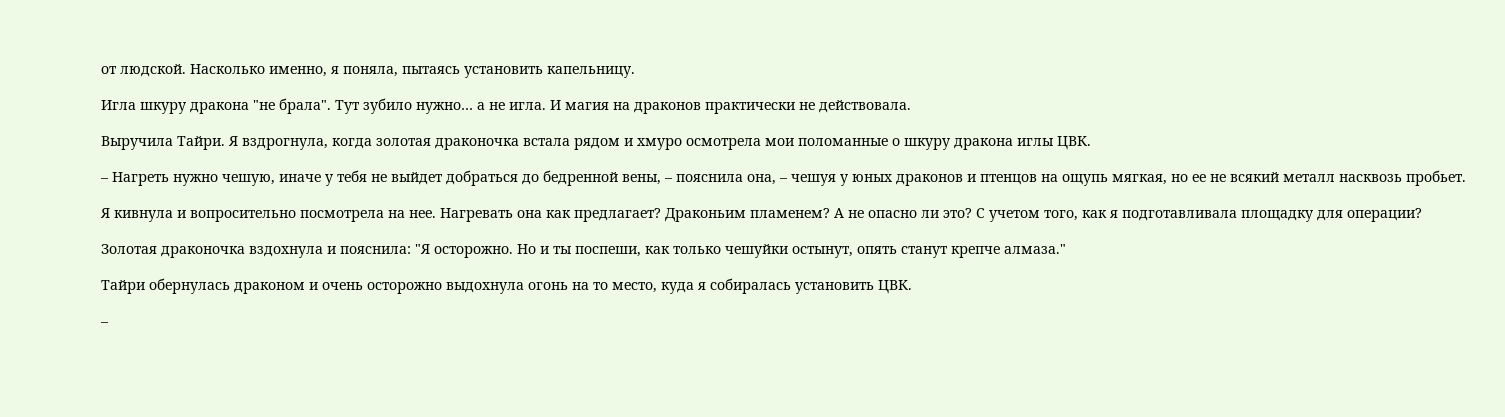от людской. Насколько именно, я поняла, пытаясь установить капельницу.

Игла шкуру дракона "не брала". Тут зубило нужно… а не игла. И магия на драконов практически не действовала.

Выручила Тайри. Я вздрогнула, когда золотая драконочка встала рядом и хмуро осмотрела мои поломанные о шкуру дракона иглы ЦВК.

– Нагреть нужно чешую, иначе у тебя не выйдет добраться до бедренной вены, – пояснила она, – чешуя у юных драконов и птенцов на ощупь мягкая, но ее не всякий металл насквозь пробьет.

Я кивнула и вопросительно посмотрела на нее. Нагревать она как предлагает? Драконьим пламенем? А не опасно ли это? С учетом того, как я подготавливала площадку для операции?

Золотая драконочка вздохнула и пояснила: "Я осторожно. Но и ты поспеши, как только чешуйки остынут, опять станут крепче алмаза."

Тайри обернулась драконом и очень осторожно выдохнула огонь на то место, куда я собиралась установить ЦВК.

–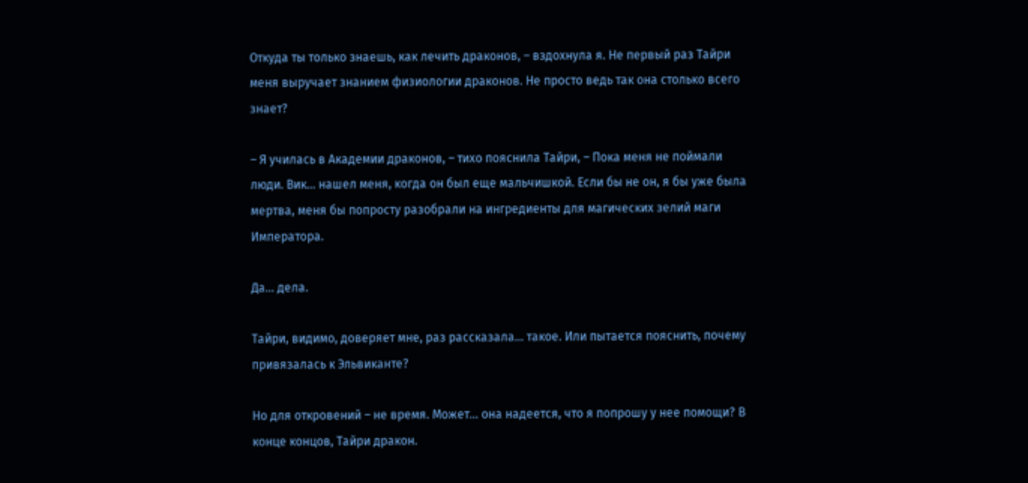Откуда ты только знаешь, как лечить драконов, – вздохнула я. Не первый раз Тайри меня выручает знанием физиологии драконов. Не просто ведь так она столько всего знает?

– Я училась в Академии драконов, – тихо пояснила Тайри, – Пока меня не поймали люди. Вик… нашел меня, когда он был еще мальчишкой. Если бы не он, я бы уже была мертва, меня бы попросту разобрали на ингредиенты для магических зелий маги Императора.

Да… дела.

Тайри, видимо, доверяет мне, раз рассказала… такое. Или пытается пояснить, почему привязалась к Эльвиканте?

Но для откровений – не время. Может… она надеется, что я попрошу у нее помощи? В конце концов, Тайри дракон.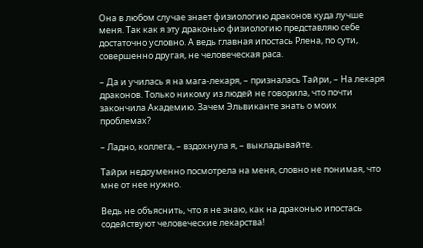Она в любом случае знает физиологию драконов куда лучше меня. Так как я эту драконью физиологию представляю себе достаточно условно. А ведь главная ипостась Рлена, по сути, совершенно другая, не человеческая раса.

– Да и училась я на мага-лекаря, – призналась Тайри, – На лекаря драконов. Только никому из людей не говорила, что почти закончила Академию. Зачем Эльвиканте знать о моих проблемах?

– Ладно, коллега, – вздохнула я, – выкладывайте.

Тайри недоуменно посмотрела на меня, словно не понимая, что мне от нее нужно.

Ведь не объяснить, что я не знаю, как на драконью ипостась содействуют человеческие лекарства!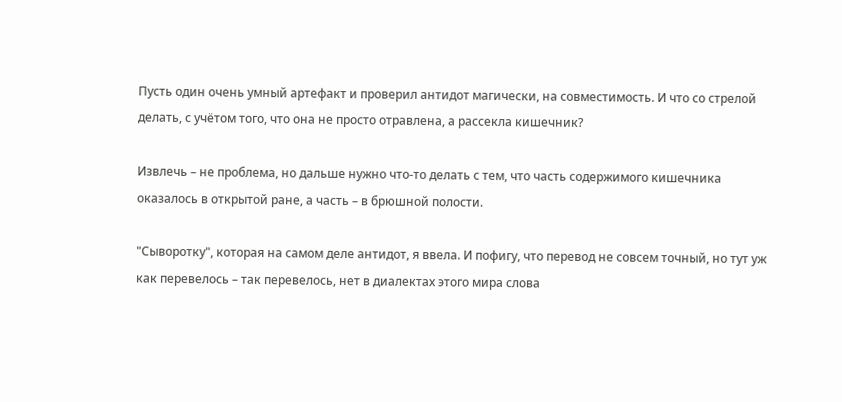Пусть один очень умный артефакт и проверил антидот магически, на совместимость. И что со стрелой делать, с учётом того, что она не просто отравлена, а рассекла кишечник?

Извлечь – не проблема, но дальше нужно что-то делать с тем, что часть содержимого кишечника оказалось в открытой ране, а часть – в брюшной полости.

"Сыворотку", которая на самом деле антидот, я ввела. И пофигу, что перевод не совсем точный, но тут уж как перевелось – так перевелось, нет в диалектах этого мира слова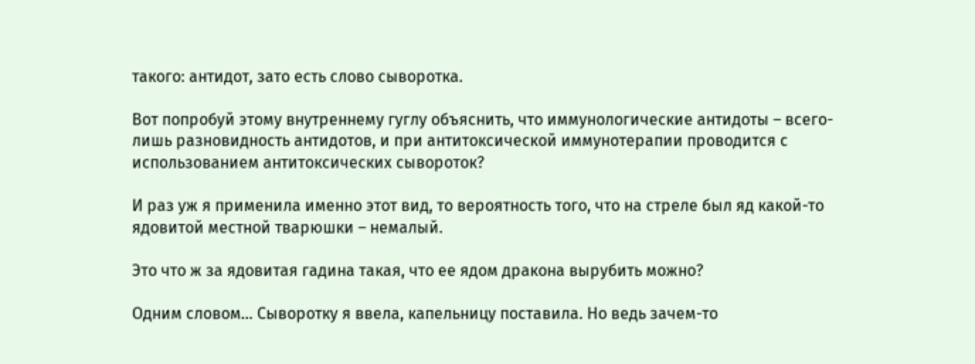такого: антидот, зато есть слово сыворотка.

Вот попробуй этому внутреннему гуглу объяснить, что иммунологические антидоты – всего-лишь разновидность антидотов, и при антитоксической иммунотерапии проводится с использованием антитоксических сывороток?

И раз уж я применила именно этот вид, то вероятность того, что на стреле был яд какой-то ядовитой местной тварюшки – немалый.

Это что ж за ядовитая гадина такая, что ее ядом дракона вырубить можно?

Одним словом… Сыворотку я ввела, капельницу поставила. Но ведь зачем-то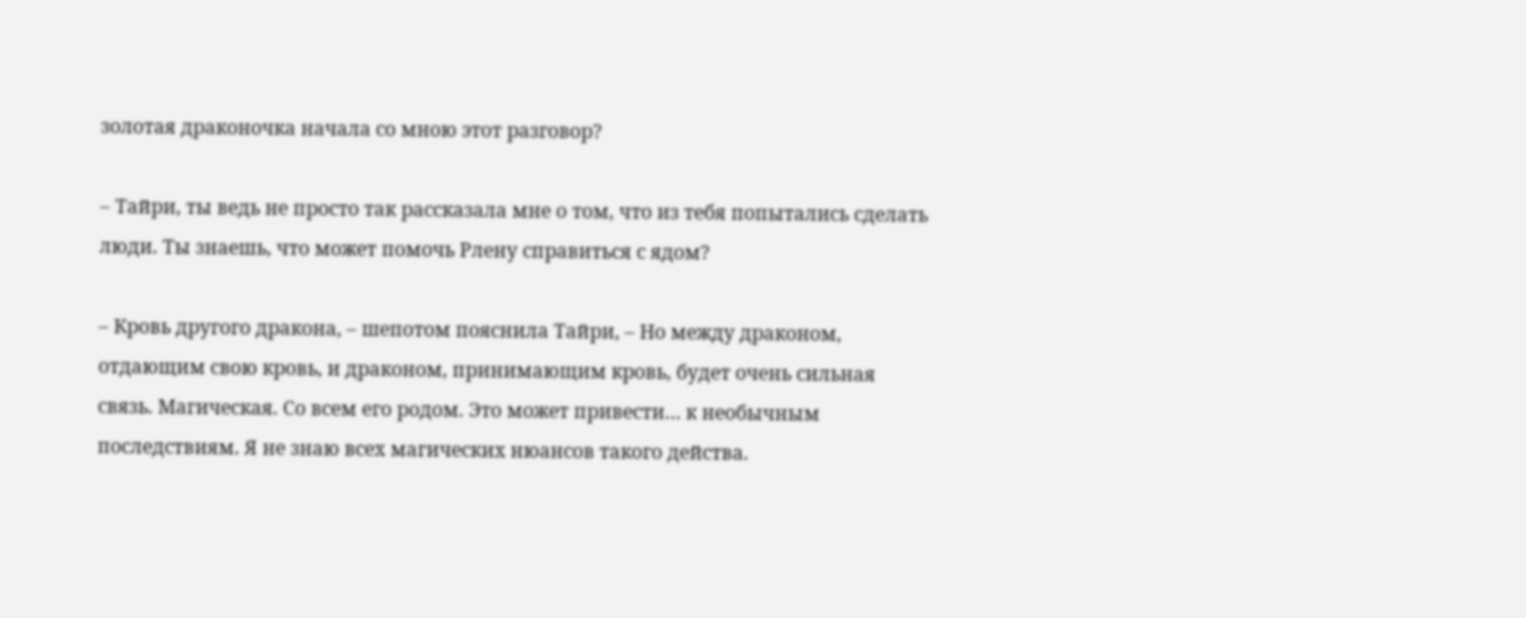золотая драконочка начала со мною этот разговор?

– Тайри, ты ведь не просто так рассказала мне о том, что из тебя попытались сделать люди. Ты знаешь, что может помочь Рлену справиться с ядом?

– Кровь другого дракона, – шепотом пояснила Тайри, – Но между драконом, отдающим свою кровь, и драконом, принимающим кровь, будет очень сильная связь. Магическая. Со всем его родом. Это может привести… к необычным последствиям. Я не знаю всех магических нюансов такого действа.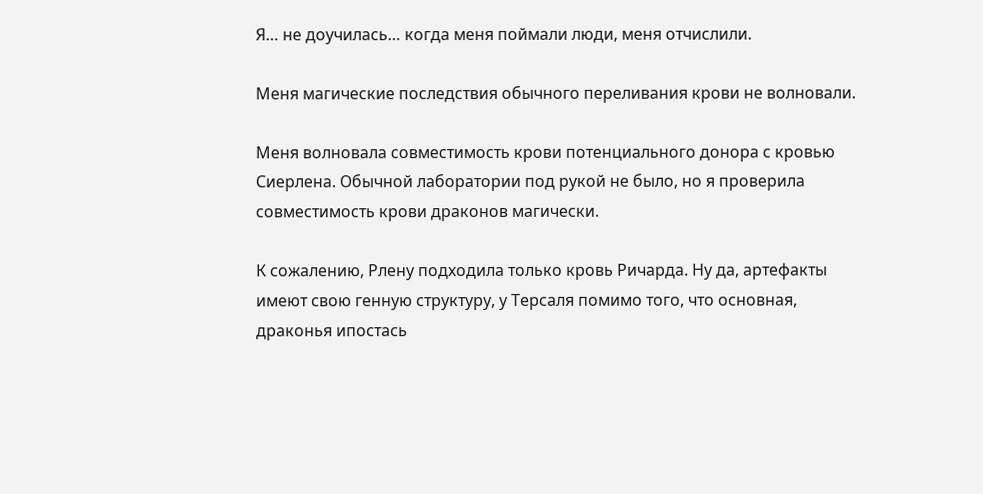Я… не доучилась… когда меня поймали люди, меня отчислили.

Меня магические последствия обычного переливания крови не волновали.

Меня волновала совместимость крови потенциального донора с кровью Сиерлена. Обычной лаборатории под рукой не было, но я проверила совместимость крови драконов магически.

К сожалению, Рлену подходила только кровь Ричарда. Ну да, артефакты имеют свою генную структуру, у Терсаля помимо того, что основная, драконья ипостась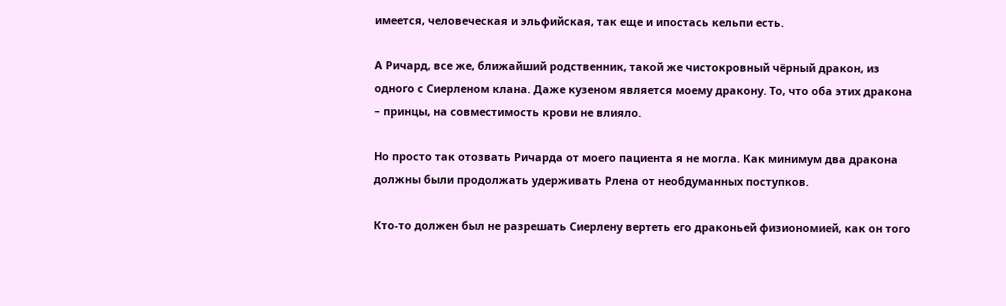имеется, человеческая и эльфийская, так еще и ипостась кельпи есть.

А Ричард, все же, ближайший родственник, такой же чистокровный чёрный дракон, из одного с Сиерленом клана. Даже кузеном является моему дракону. То, что оба этих дракона – принцы, на совместимость крови не влияло.

Но просто так отозвать Ричарда от моего пациента я не могла. Как минимум два дракона должны были продолжать удерживать Рлена от необдуманных поступков.

Кто-то должен был не разрешать Сиерлену вертеть его драконьей физиономией, как он того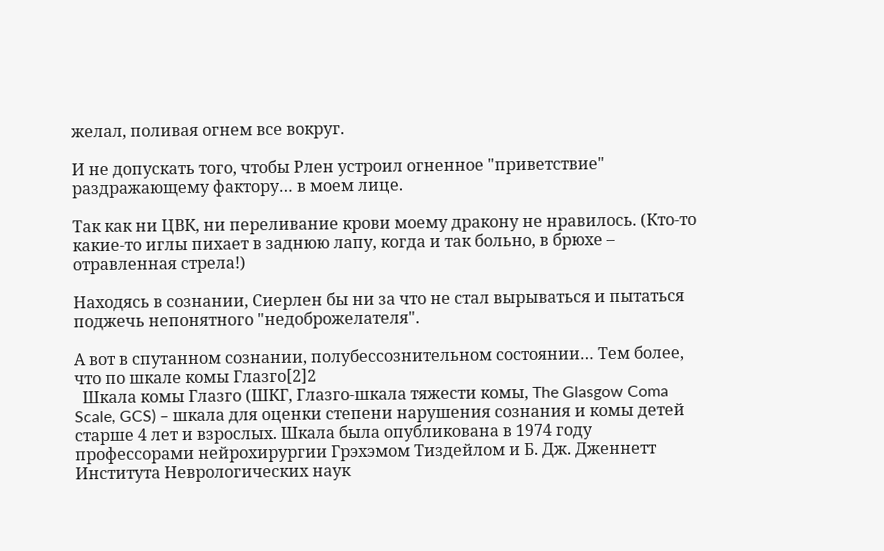желал, поливая огнем все вокруг.

И не допускать того, чтобы Рлен устроил огненное "приветствие" раздражающему фактору… в моем лице.

Так как ни ЦВК, ни переливание крови моему дракону не нравилось. (Кто-то какие-то иглы пихает в заднюю лапу, когда и так больно, в брюхе – отравленная стрела!)

Находясь в сознании, Сиерлен бы ни за что не стал вырываться и пытаться поджечь непонятного "недоброжелателя".

А вот в спутанном сознании, полубессознительном состоянии… Тем более, что по шкале комы Глазго[2]2
  Шкала комы Глазго (ШКГ, Глазго-шкала тяжести комы, The Glasgow Coma Scale, GCS) – шкала для оценки степени нарушения сознания и комы детей старше 4 лет и взрослых. Шкала была опубликована в 1974 году профессорами нейрохирургии Грэхэмом Тиздейлом и Б. Дж. Дженнетт Института Неврологических наук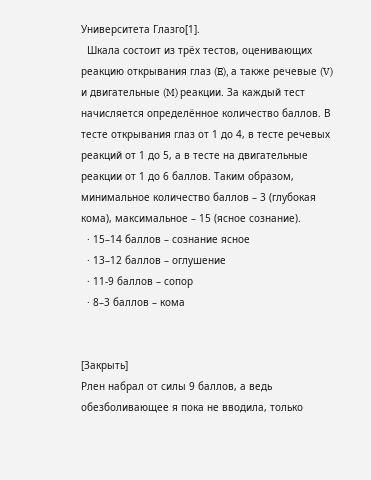Университета Глазго[1].
  Шкала состоит из трёх тестов, оценивающих реакцию открывания глаз (E), а также речевые (V) и двигательные (M) реакции. За каждый тест начисляется определённое количество баллов. В тесте открывания глаз от 1 до 4, в тесте речевых реакций от 1 до 5, а в тесте на двигательные реакции от 1 до 6 баллов. Таким образом, минимальное количество баллов – 3 (глубокая кома), максимальное – 15 (ясное сознание).
  · 15–14 баллов – сознание ясное
  · 13–12 баллов – оглушение
  · 11-9 баллов – сопор
  · 8–3 баллов – кома


[Закрыть]
Рлен набрал от силы 9 баллов, а ведь обезболивающее я пока не вводила, только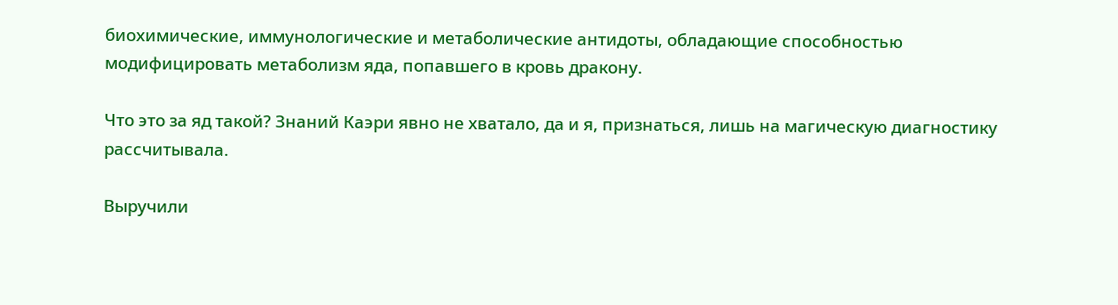биохимические, иммунологические и метаболические антидоты, обладающие способностью модифицировать метаболизм яда, попавшего в кровь дракону.

Что это за яд такой? Знаний Каэри явно не хватало, да и я, признаться, лишь на магическую диагностику рассчитывала.

Выручили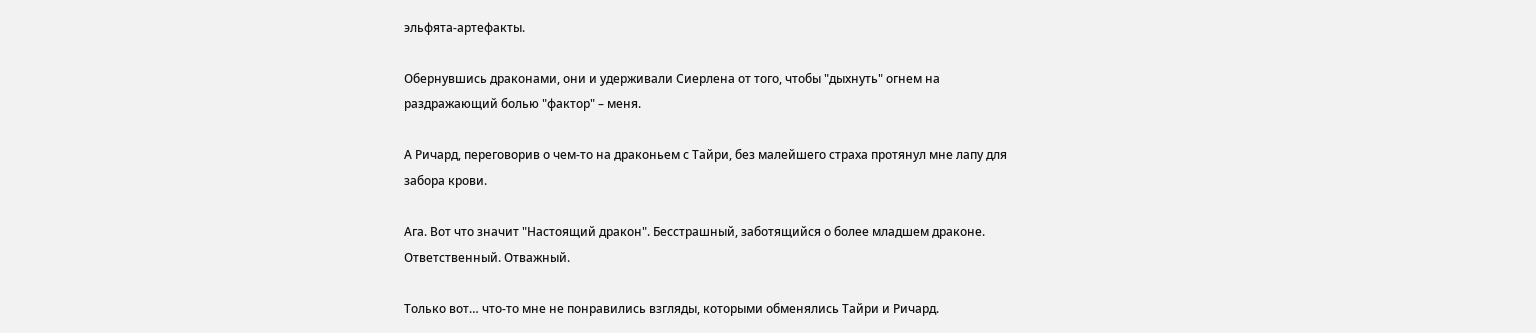эльфята-артефакты.

Обернувшись драконами, они и удерживали Сиерлена от того, чтобы "дыхнуть" огнем на раздражающий болью "фактор" – меня.

А Ричард, переговорив о чем-то на драконьем с Тайри, без малейшего страха протянул мне лапу для забора крови.

Ага. Вот что значит "Настоящий дракон". Бесстрашный, заботящийся о более младшем драконе. Ответственный. Отважный.

Только вот… что-то мне не понравились взгляды, которыми обменялись Тайри и Ричард.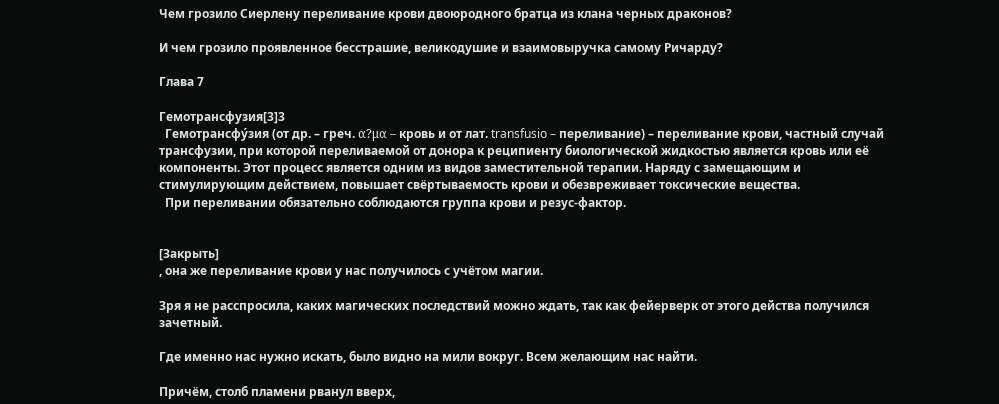Чем грозило Сиерлену переливание крови двоюродного братца из клана черных драконов?

И чем грозило проявленное бесстрашие, великодушие и взаимовыручка самому Ричарду?

Глава 7

Гемотрансфузия[3]3
  Гемотрансфу́зия (от др. – греч. α?μα – кровь и от лат. transfusio – переливание) – переливание крови, частный случай трансфузии, при которой переливаемой от донора к реципиенту биологической жидкостью является кровь или её компоненты. Этот процесс является одним из видов заместительной терапии. Наряду с замещающим и стимулирующим действием, повышает свёртываемость крови и обезвреживает токсические вещества.
  При переливании обязательно соблюдаются группа крови и резус-фактор.


[Закрыть]
, она же переливание крови у нас получилось с учётом магии.

Зря я не расспросила, каких магических последствий можно ждать, так как фейерверк от этого действа получился зачетный.

Где именно нас нужно искать, было видно на мили вокруг. Всем желающим нас найти.

Причём, столб пламени рванул вверх,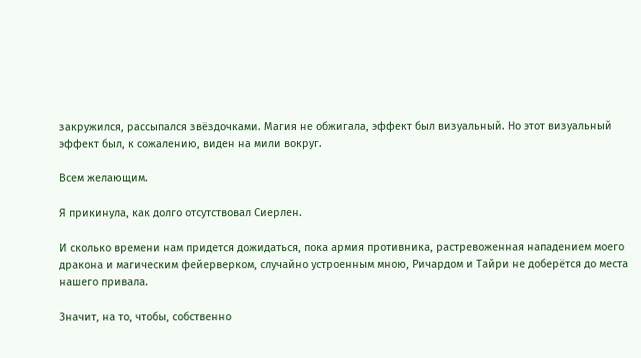закружился, рассыпался звёздочками. Магия не обжигала, эффект был визуальный. Но этот визуальный эффект был, к сожалению, виден на мили вокруг.

Всем желающим.

Я прикинула, как долго отсутствовал Сиерлен.

И сколько времени нам придется дожидаться, пока армия противника, растревоженная нападением моего дракона и магическим фейерверком, случайно устроенным мною, Ричардом и Тайри не доберётся до места нашего привала.

Значит, на то, чтобы, собственно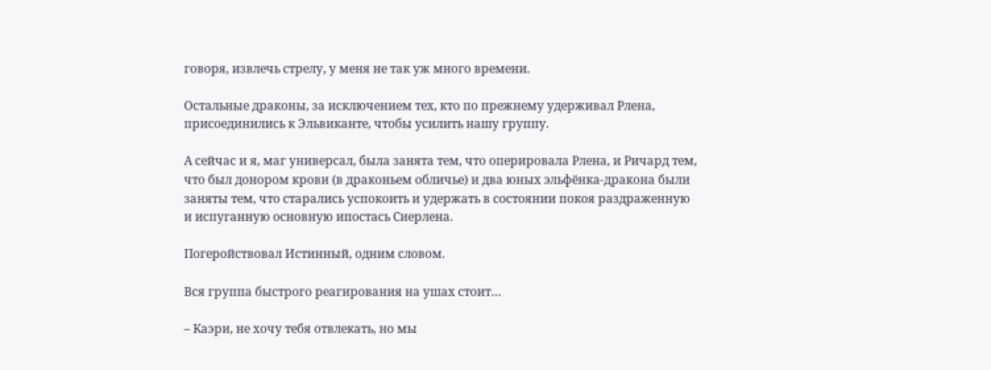говоря, извлечь стрелу, у меня не так уж много времени.

Остальные драконы, за исключением тех, кто по прежнему удерживал Рлена, присоединились к Эльвиканте, чтобы усилить нашу группу.

А сейчас и я, маг универсал, была занята тем, что оперировала Рлена, и Ричард тем, что был донором крови (в драконьем обличье) и два юных эльфёнка-дракона были заняты тем, что старались успокоить и удержать в состоянии покоя раздраженную и испуганную основную ипостась Сиерлена.

Погеройствовал Истинный, одним словом.

Вся группа быстрого реагирования на ушах стоит…

– Каэри, не хочу тебя отвлекать, но мы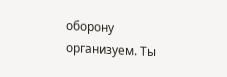оборону организуем. Ты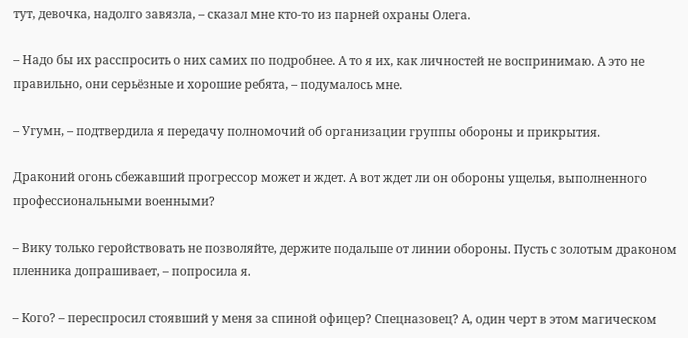тут, девочка, надолго завязла, – сказал мне кто-то из парней охраны Олега.

– Надо бы их расспросить о них самих по подробнее. А то я их, как личностей не воспринимаю. А это не правильно, они серьёзные и хорошие ребята, – подумалось мне.

– Угумн, – подтвердила я передачу полномочий об организации группы обороны и прикрытия.

Драконий огонь сбежавший прогрессор может и ждет. А вот ждет ли он обороны ущелья, выполненного профессиональными военными?

– Вику только геройствовать не позволяйте, держите подальше от линии обороны. Пусть с золотым драконом пленника допрашивает, – попросила я.

– Кого? – переспросил стоявший у меня за спиной офицер? Спецназовец? А, один черт в этом магическом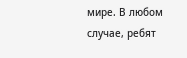мире. В любом случае, ребят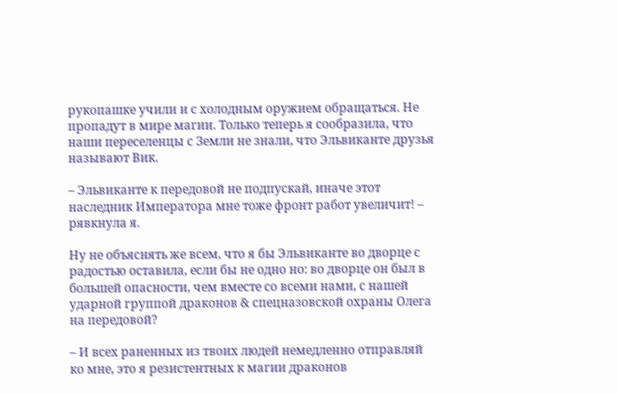рукопашке учили и с холодным оружием обращаться. Не пропадут в мире магии. Только теперь я сообразила, что наши переселенцы с Земли не знали, что Эльвиканте друзья называют Вик.

– Эльвиканте к передовой не подпускай, иначе этот наследник Императора мне тоже фронт работ увеличит! – рявкнула я.

Ну не объяснять же всем, что я бы Эльвиканте во дворце с радостью оставила, если бы не одно но: во дворце он был в большей опасности, чем вместе со всеми нами, с нашей ударной группой драконов & спецназовской охраны Олега на передовой?

– И всех раненных из твоих людей немедленно отправляй ко мне, это я резистентных к магии драконов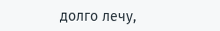долго лечу,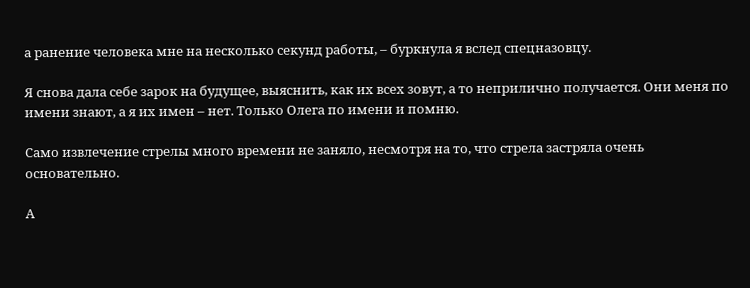а ранение человека мне на несколько секунд работы, – буркнула я вслед спецназовцу.

Я снова дала себе зарок на будущее, выяснить, как их всех зовут, а то неприлично получается. Они меня по имени знают, а я их имен – нет. Только Олега по имени и помню.

Само извлечение стрелы много времени не заняло, несмотря на то, что стрела застряла очень основательно.

А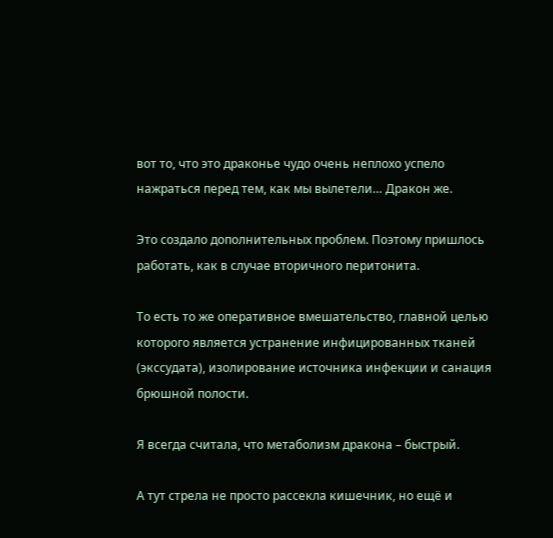вот то, что это драконье чудо очень неплохо успело нажраться перед тем, как мы вылетели… Дракон же.

Это создало дополнительных проблем. Поэтому пришлось работать, как в случае вторичного перитонита.

То есть то же оперативное вмешательство, главной целью которого является устранение инфицированных тканей (экссудата), изолирование источника инфекции и санация брюшной полости.

Я всегда считала, что метаболизм дракона – быстрый.

А тут стрела не просто рассекла кишечник, но ещё и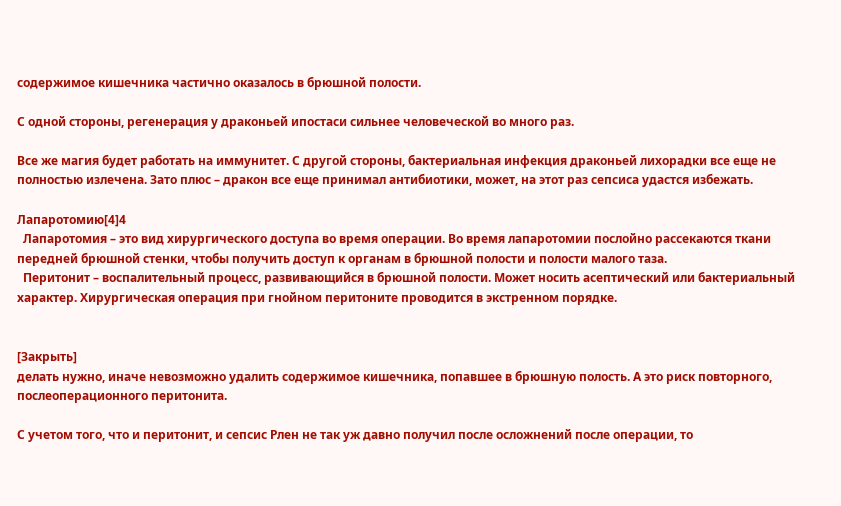содержимое кишечника частично оказалось в брюшной полости.

С одной стороны, регенерация у драконьей ипостаси сильнее человеческой во много раз.

Все же магия будет работать на иммунитет. С другой стороны, бактериальная инфекция драконьей лихорадки все еще не полностью излечена. Зато плюс – дракон все еще принимал антибиотики, может, на этот раз сепсиса удастся избежать.

Лапаротомию[4]4
  Лапаротомия – это вид хирургического доступа во время операции. Во время лапаротомии послойно рассекаются ткани передней брюшной стенки, чтобы получить доступ к органам в брюшной полости и полости малого таза.
  Перитонит – воспалительный процесс, развивающийся в брюшной полости. Может носить асептический или бактериальный характер. Хирургическая операция при гнойном перитоните проводится в экстренном порядке.


[Закрыть]
делать нужно, иначе невозможно удалить содержимое кишечника, попавшее в брюшную полость. А это риск повторного, послеоперационного перитонита.

С учетом того, что и перитонит, и сепсис Рлен не так уж давно получил после осложнений после операции, то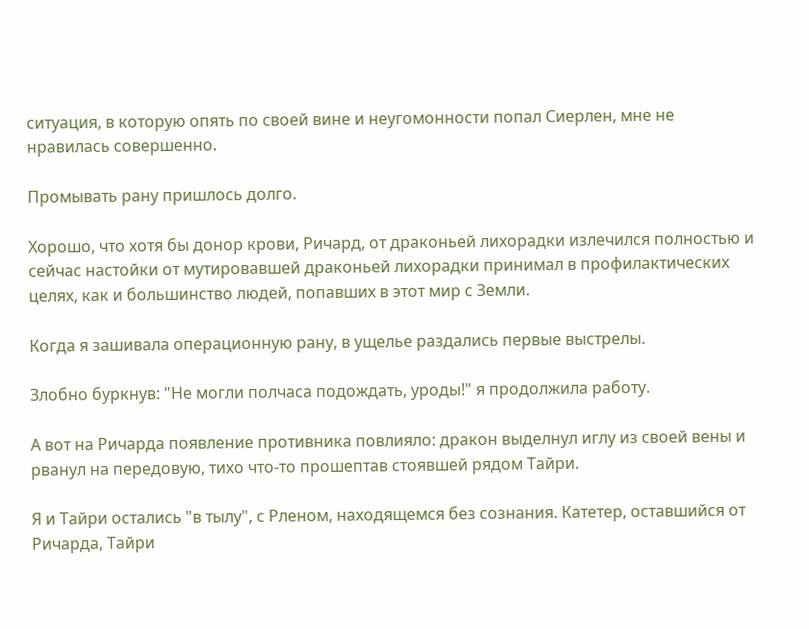ситуация, в которую опять по своей вине и неугомонности попал Сиерлен, мне не нравилась совершенно.

Промывать рану пришлось долго.

Хорошо, что хотя бы донор крови, Ричард, от драконьей лихорадки излечился полностью и сейчас настойки от мутировавшей драконьей лихорадки принимал в профилактических целях, как и большинство людей, попавших в этот мир с Земли.

Когда я зашивала операционную рану, в ущелье раздались первые выстрелы.

Злобно буркнув: "Не могли полчаса подождать, уроды!" я продолжила работу.

А вот на Ричарда появление противника повлияло: дракон выделнул иглу из своей вены и рванул на передовую, тихо что-то прошептав стоявшей рядом Тайри.

Я и Тайри остались "в тылу", с Рленом, находящемся без сознания. Катетер, оставшийся от Ричарда, Тайри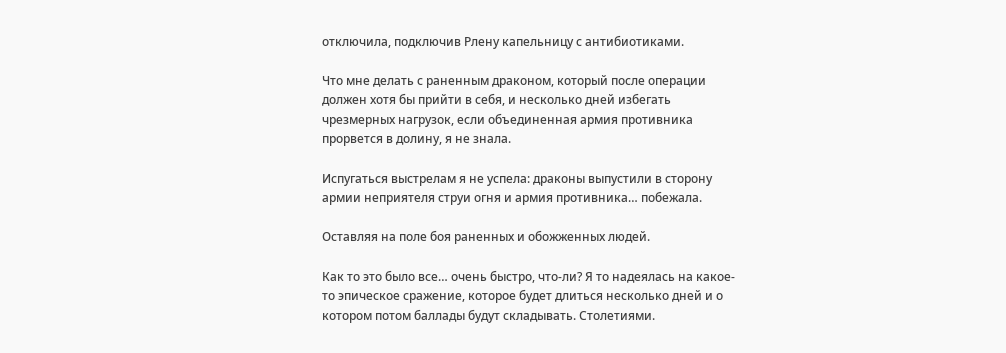отключила, подключив Рлену капельницу с антибиотиками.

Что мне делать с раненным драконом, который после операции должен хотя бы прийти в себя, и несколько дней избегать чрезмерных нагрузок, если объединенная армия противника прорвется в долину, я не знала.

Испугаться выстрелам я не успела: драконы выпустили в сторону армии неприятеля струи огня и армия противника… побежала.

Оставляя на поле боя раненных и обожженных людей.

Как то это было все… очень быстро, что-ли? Я то надеялась на какое-то эпическое сражение, которое будет длиться несколько дней и о котором потом баллады будут складывать. Столетиями.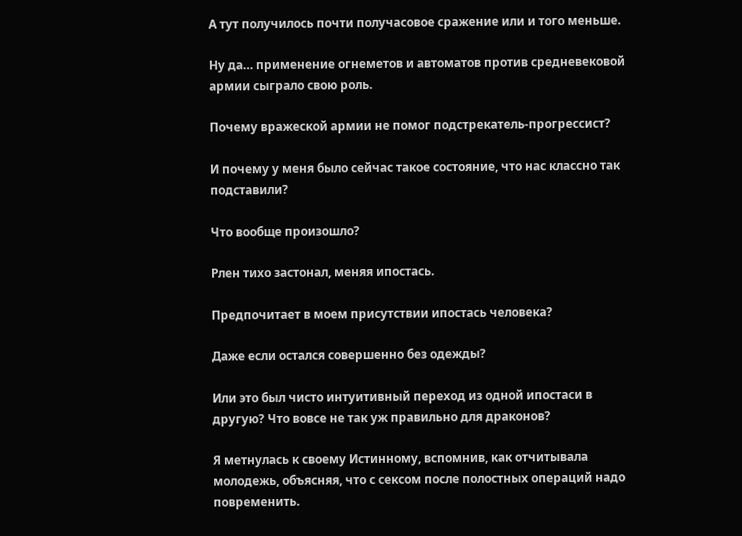А тут получилось почти получасовое сражение или и того меньше.

Ну да… применение огнеметов и автоматов против средневековой армии сыграло свою роль.

Почему вражеской армии не помог подстрекатель-прогрессист?

И почему у меня было сейчас такое состояние, что нас классно так подставили?

Что вообще произошло?

Рлен тихо застонал, меняя ипостась.

Предпочитает в моем присутствии ипостась человека?

Даже если остался совершенно без одежды?

Или это был чисто интуитивный переход из одной ипостаси в другую? Что вовсе не так уж правильно для драконов?

Я метнулась к своему Истинному, вспомнив, как отчитывала молодежь, объясняя, что с сексом после полостных операций надо повременить.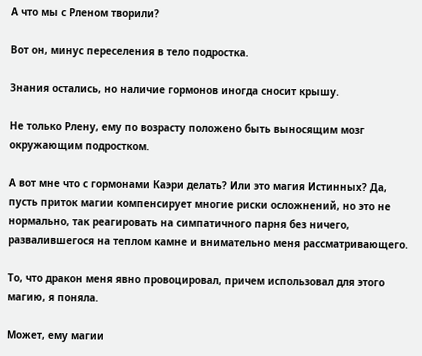А что мы с Рленом творили?

Вот он, минус переселения в тело подростка.

Знания остались, но наличие гормонов иногда сносит крышу.

Не только Рлену, ему по возрасту положено быть выносящим мозг окружающим подростком.

А вот мне что с гормонами Каэри делать? Или это магия Истинных? Да, пусть приток магии компенсирует многие риски осложнений, но это не нормально, так реагировать на симпатичного парня без ничего, развалившегося на теплом камне и внимательно меня рассматривающего.

То, что дракон меня явно провоцировал, причем использовал для этого магию, я поняла.

Может, ему магии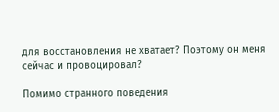для восстановления не хватает? Поэтому он меня сейчас и провоцировал?

Помимо странного поведения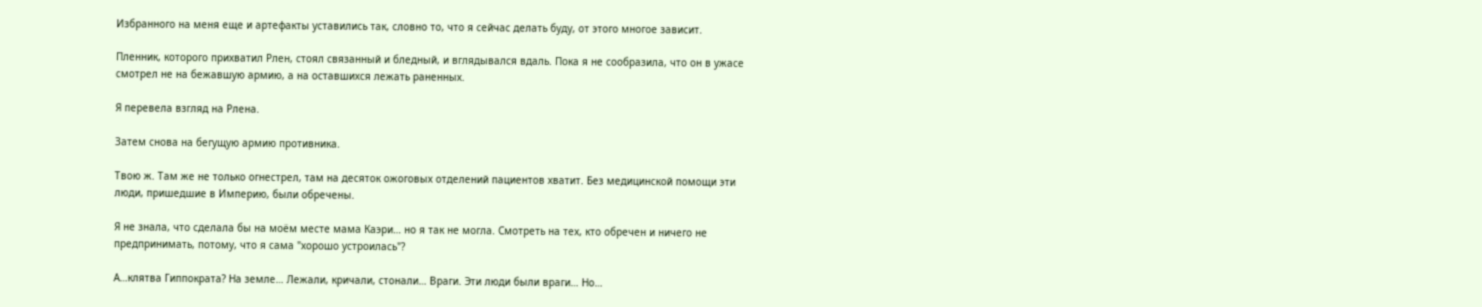Избранного на меня еще и артефакты уставились так, словно то, что я сейчас делать буду, от этого многое зависит.

Пленник, которого прихватил Рлен, стоял связанный и бледный, и вглядывался вдаль. Пока я не сообразила, что он в ужасе смотрел не на бежавшую армию, а на оставшихся лежать раненных.

Я перевела взгляд на Рлена.

Затем снова на бегущую армию противника.

Твою ж. Там же не только огнестрел, там на десяток ожоговых отделений пациентов хватит. Без медицинской помощи эти люди, пришедшие в Империю, были обречены.

Я не знала, что сделала бы на моём месте мама Каэри… но я так не могла. Смотреть на тех, кто обречен и ничего не предпринимать, потому, что я сама "хорошо устроилась"?

А…клятва Гиппократа? На земле… Лежали, кричали, стонали… Враги. Эти люди были враги… Но…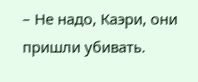– Не надо, Каэри, они пришли убивать.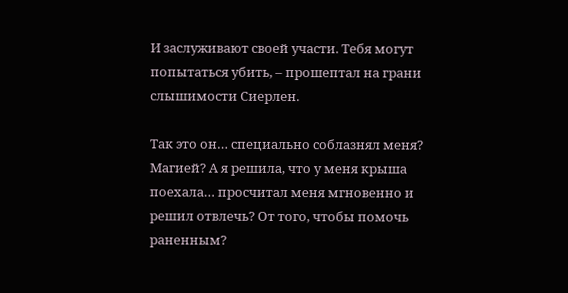И заслуживают своей участи. Тебя могут попытаться убить, – прошептал на грани слышимости Сиерлен.

Так это он… специально соблазнял меня? Магией? А я решила, что у меня крыша поехала… просчитал меня мгновенно и решил отвлечь? От того, чтобы помочь раненным?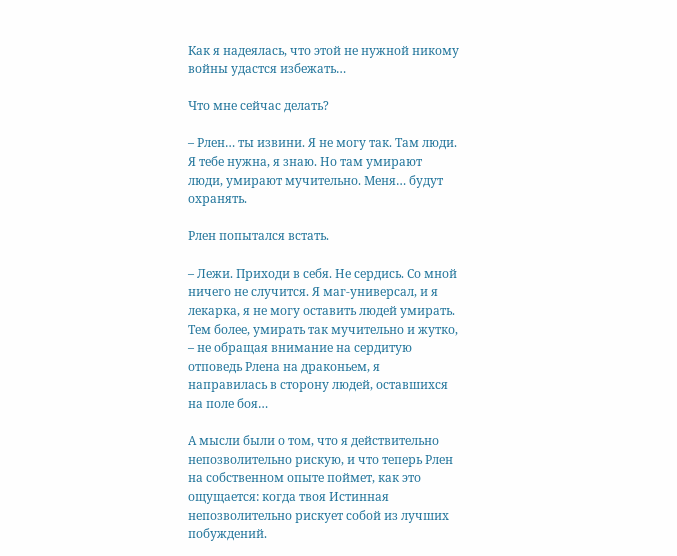Как я надеялась, что этой не нужной никому войны удастся избежать…

Что мне сейчас делать?

– Рлен… ты извини. Я не могу так. Там люди. Я тебе нужна, я знаю. Но там умирают люди, умирают мучительно. Меня… будут охранять.

Рлен попытался встать.

– Лежи. Приходи в себя. Не сердись. Со мной ничего не случится. Я маг-универсал, и я лекарка, я не могу оставить людей умирать. Тем более, умирать так мучительно и жутко, – не обращая внимание на сердитую отповедь Рлена на драконьем, я направилась в сторону людей, оставшихся на поле боя…

А мысли были о том, что я действительно непозволительно рискую, и что теперь Рлен на собственном опыте поймет, как это ощущается: когда твоя Истинная непозволительно рискует собой из лучших побуждений.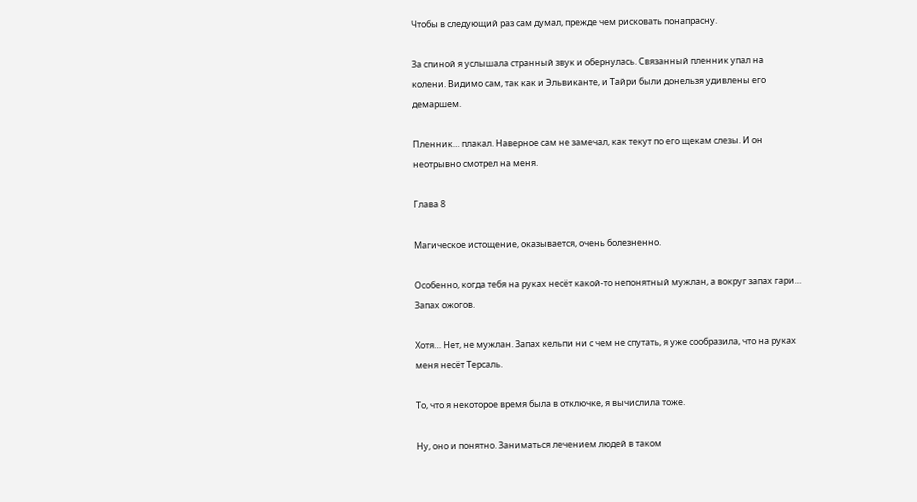Чтобы в следующий раз сам думал, прежде чем рисковать понапрасну.

За спиной я услышала странный звук и обернулась. Связанный пленник упал на колени. Видимо сам, так как и Эльвиканте, и Тайри были донельзя удивлены его демаршем.

Пленник… плакал. Наверное сам не замечал, как текут по его щекам слезы. И он неотрывно смотрел на меня.

Глава 8

Магическое истощение, оказывается, очень болезненно.

Особенно, когда тебя на руках несёт какой-то непонятный мужлан, а вокруг запах гари… Запах ожогов.

Хотя… Нет, не мужлан. Запах кельпи ни с чем не спутать, я уже сообразила, что на руках меня несёт Терсаль.

То, что я некоторое время была в отключке, я вычислила тоже.

Ну, оно и понятно. Заниматься лечением людей в таком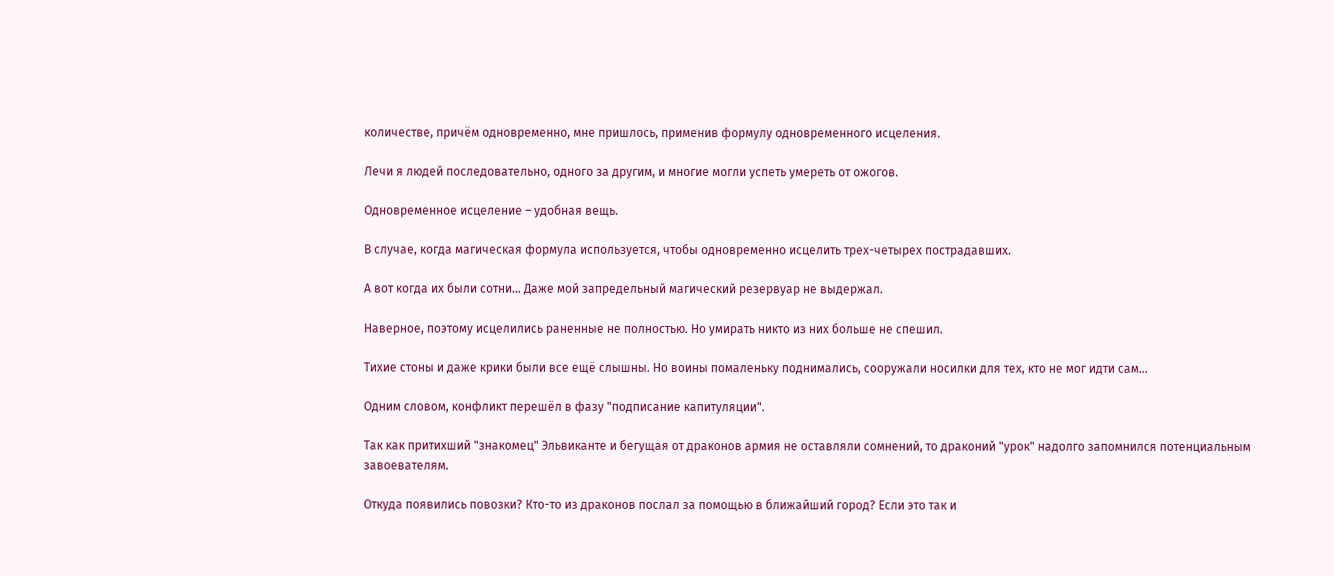количестве, причём одновременно, мне пришлось, применив формулу одновременного исцеления.

Лечи я людей последовательно, одного за другим, и многие могли успеть умереть от ожогов.

Одновременное исцеление – удобная вещь.

В случае, когда магическая формула используется, чтобы одновременно исцелить трех-четырех пострадавших.

А вот когда их были сотни… Даже мой запредельный магический резервуар не выдержал.

Наверное, поэтому исцелились раненные не полностью. Но умирать никто из них больше не спешил.

Тихие стоны и даже крики были все ещё слышны. Но воины помаленьку поднимались, сооружали носилки для тех, кто не мог идти сам…

Одним словом, конфликт перешёл в фазу "подписание капитуляции".

Так как притихший "знакомец" Эльвиканте и бегущая от драконов армия не оставляли сомнений, то драконий "урок" надолго запомнился потенциальным завоевателям.

Откуда появились повозки? Кто-то из драконов послал за помощью в ближайший город? Если это так и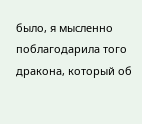было, я мысленно поблагодарила того дракона, который об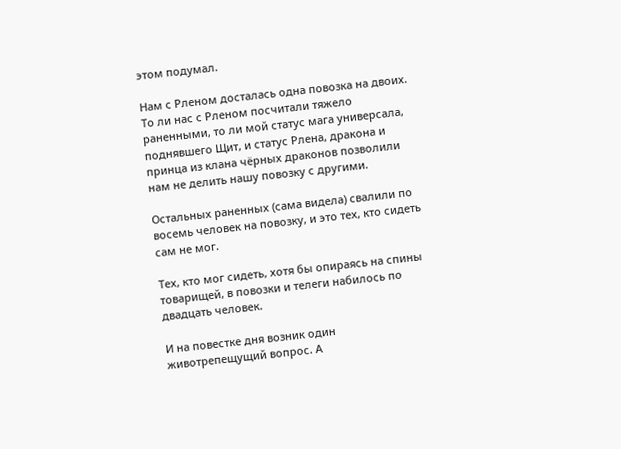этом подумал.

Нам с Рленом досталась одна повозка на двоих. То ли нас с Рленом посчитали тяжело раненными, то ли мой статус мага универсала, поднявшего Щит, и статус Рлена, дракона и принца из клана чёрных драконов позволили нам не делить нашу повозку с другими.

Остальных раненных (сама видела) свалили по восемь человек на повозку, и это тех, кто сидеть сам не мог.

Тех, кто мог сидеть, хотя бы опираясь на спины товарищей, в повозки и телеги набилось по двадцать человек.

И на повестке дня возник один животрепещущий вопрос. А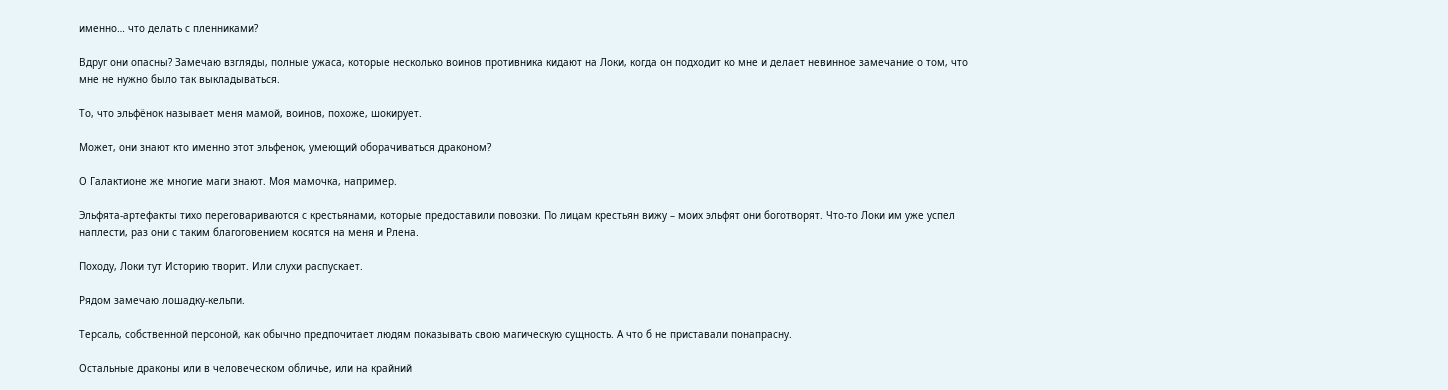именно… что делать с пленниками?

Вдруг они опасны? Замечаю взгляды, полные ужаса, которые несколько воинов противника кидают на Локи, когда он подходит ко мне и делает невинное замечание о том, что мне не нужно было так выкладываться.

То, что эльфёнок называет меня мамой, воинов, похоже, шокирует.

Может, они знают кто именно этот эльфенок, умеющий оборачиваться драконом?

О Галактионе же многие маги знают. Моя мамочка, например.

Эльфята-артефакты тихо переговариваются с крестьянами, которые предоставили повозки. По лицам крестьян вижу – моих эльфят они боготворят. Что-то Локи им уже успел наплести, раз они с таким благоговением косятся на меня и Рлена.

Походу, Локи тут Историю творит. Или слухи распускает.

Рядом замечаю лошадку-кельпи.

Терсаль, собственной персоной, как обычно предпочитает людям показывать свою магическую сущность. А что б не приставали понапрасну.

Остальные драконы или в человеческом обличье, или на крайний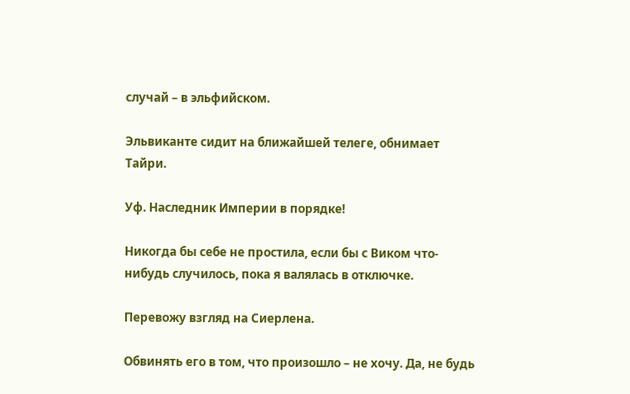случай – в эльфийском.

Эльвиканте сидит на ближайшей телеге, обнимает Тайри.

Уф. Наследник Империи в порядке!

Никогда бы себе не простила, если бы с Виком что-нибудь случилось, пока я валялась в отключке.

Перевожу взгляд на Сиерлена.

Обвинять его в том, что произошло – не хочу. Да, не будь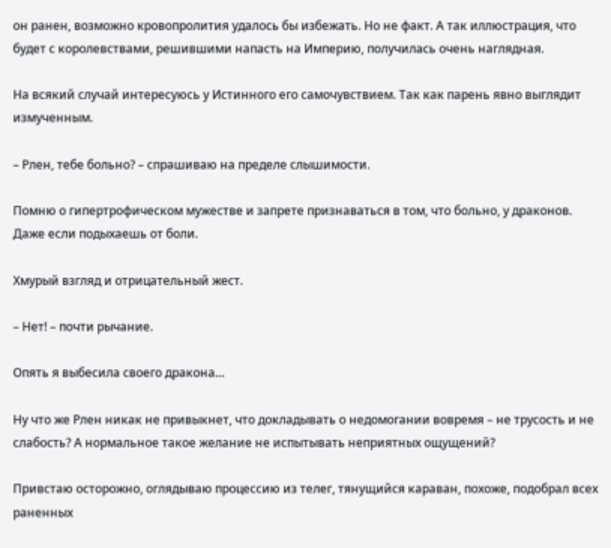он ранен, возможно кровопролития удалось бы избежать. Но не факт. А так иллюстрация, что будет с королевствами, решившими напасть на Империю, получилась очень наглядная.

На всякий случай интересуюсь у Истинного его самочувствием. Так как парень явно выглядит измученным.

– Рлен, тебе больно? – спрашиваю на пределе слышимости.

Помню о гипертрофическом мужестве и запрете признаваться в том, что больно, у драконов. Даже если подыхаешь от боли.

Хмурый взгляд и отрицательный жест.

– Нет! – почти рычание.

Опять я выбесила своего дракона…

Ну что же Рлен никак не привыкнет, что докладывать о недомогании вовремя – не трусость и не слабость? А нормальное такое желание не испытывать неприятных ощущений?

Привстаю осторожно, оглядываю процессию из телег, тянущийся караван, похоже, подобрал всех раненных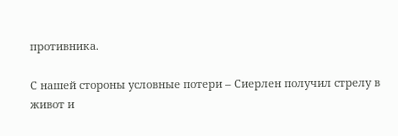противника.

С нашей стороны условные потери – Сиерлен получил стрелу в живот и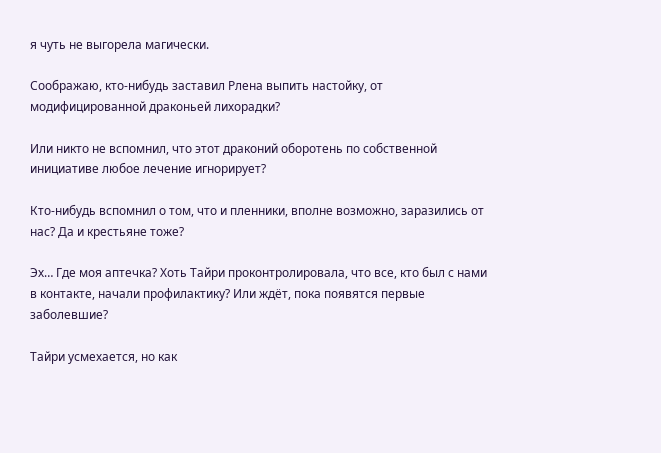я чуть не выгорела магически.

Соображаю, кто-нибудь заставил Рлена выпить настойку, от модифицированной драконьей лихорадки?

Или никто не вспомнил, что этот драконий оборотень по собственной инициативе любое лечение игнорирует?

Кто-нибудь вспомнил о том, что и пленники, вполне возможно, заразились от нас? Да и крестьяне тоже?

Эх… Где моя аптечка? Хоть Тайри проконтролировала, что все, кто был с нами в контакте, начали профилактику? Или ждёт, пока появятся первые заболевшие?

Тайри усмехается, но как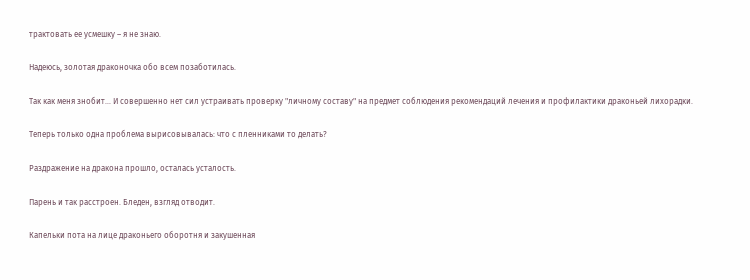трактовать ее усмешку – я не знаю.

Надеюсь, золотая драконочка обо всем позаботилась.

Так как меня знобит… И совершенно нет сил устраивать проверку "личному составу" на предмет соблюдения рекомендаций лечения и профилактики драконьей лихорадки.

Теперь только одна проблема вырисовывалась: что с пленниками то делать?

Раздражение на дракона прошло, осталась усталость.

Парень и так расстроен. Бледен, взгляд отводит.

Капельки пота на лице драконьего оборотня и закушенная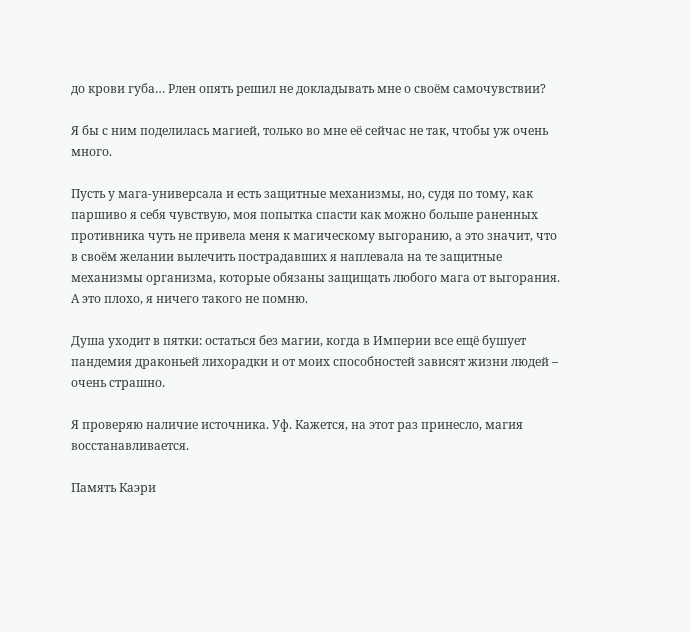до крови губа… Рлен опять решил не докладывать мне о своём самочувствии?

Я бы с ним поделилась магией, только во мне её сейчас не так, чтобы уж очень много.

Пусть у мага-универсала и есть защитные механизмы, но, судя по тому, как паршиво я себя чувствую, моя попытка спасти как можно больше раненных противника чуть не привела меня к магическому выгоранию, а это значит, что в своём желании вылечить пострадавших я наплевала на те защитные механизмы организма, которые обязаны защищать любого мага от выгорания. А это плохо, я ничего такого не помню.

Душа уходит в пятки: остаться без магии, когда в Империи все ещё бушует пандемия драконьей лихорадки и от моих способностей зависят жизни людей – очень страшно.

Я проверяю наличие источника. Уф. Кажется, на этот раз принесло, магия восстанавливается.

Память Каэри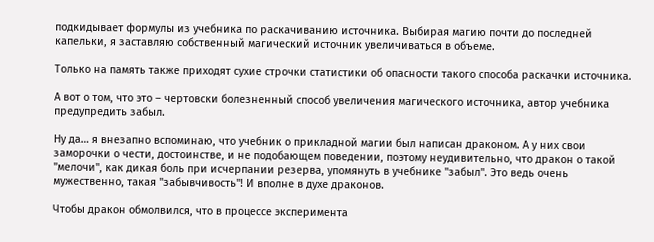подкидывает формулы из учебника по раскачиванию источника. Выбирая магию почти до последней капельки, я заставляю собственный магический источник увеличиваться в объеме.

Только на память также приходят сухие строчки статистики об опасности такого способа раскачки источника.

А вот о том, что это – чертовски болезненный способ увеличения магического источника, автор учебника предупредить забыл.

Ну да… я внезапно вспоминаю, что учебник о прикладной магии был написан драконом. А у них свои заморочки о чести, достоинстве, и не подобающем поведении, поэтому неудивительно, что дракон о такой "мелочи", как дикая боль при исчерпании резерва, упомянуть в учебнике "забыл". Это ведь очень мужественно, такая "забывчивость"! И вполне в духе драконов.

Чтобы дракон обмолвился, что в процессе эксперимента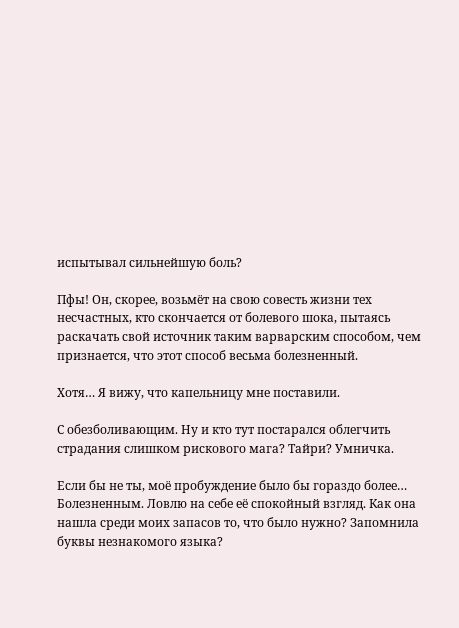испытывал сильнейшую боль?

Пфы! Он, скорее, возьмёт на свою совесть жизни тех несчастных, кто скончается от болевого шока, пытаясь раскачать свой источник таким варварским способом, чем признается, что этот способ весьма болезненный.

Хотя… Я вижу, что капельницу мне поставили.

С обезболивающим. Ну и кто тут постарался облегчить страдания слишком рискового мага? Тайри? Умничка.

Если бы не ты, моё пробуждение было бы гораздо более… Болезненным. Ловлю на себе её спокойный взгляд. Как она нашла среди моих запасов то, что было нужно? Запомнила буквы незнакомого языка?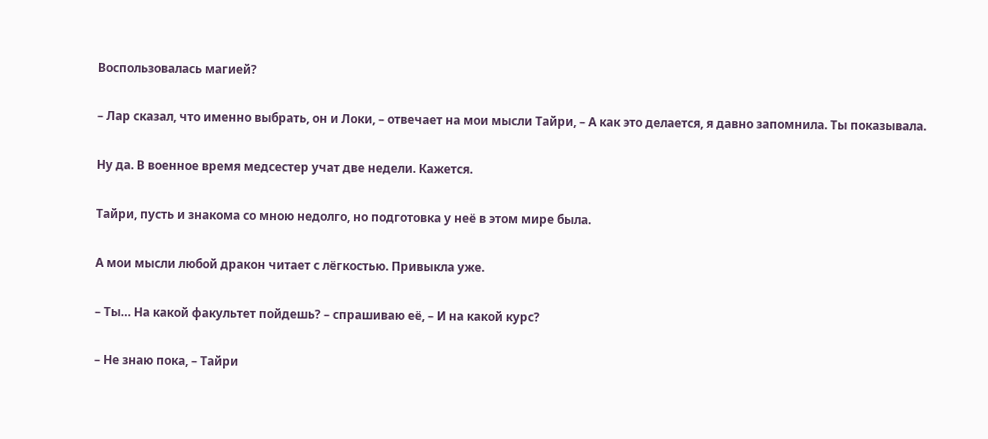Воспользовалась магией?

– Лар сказал, что именно выбрать, он и Локи, – отвечает на мои мысли Тайри, – А как это делается, я давно запомнила. Ты показывала.

Ну да. В военное время медсестер учат две недели. Кажется.

Тайри, пусть и знакома со мною недолго, но подготовка у неё в этом мире была.

А мои мысли любой дракон читает с лёгкостью. Привыкла уже.

– Ты… На какой факультет пойдешь? – спрашиваю её, – И на какой курс?

– Не знаю пока, – Тайри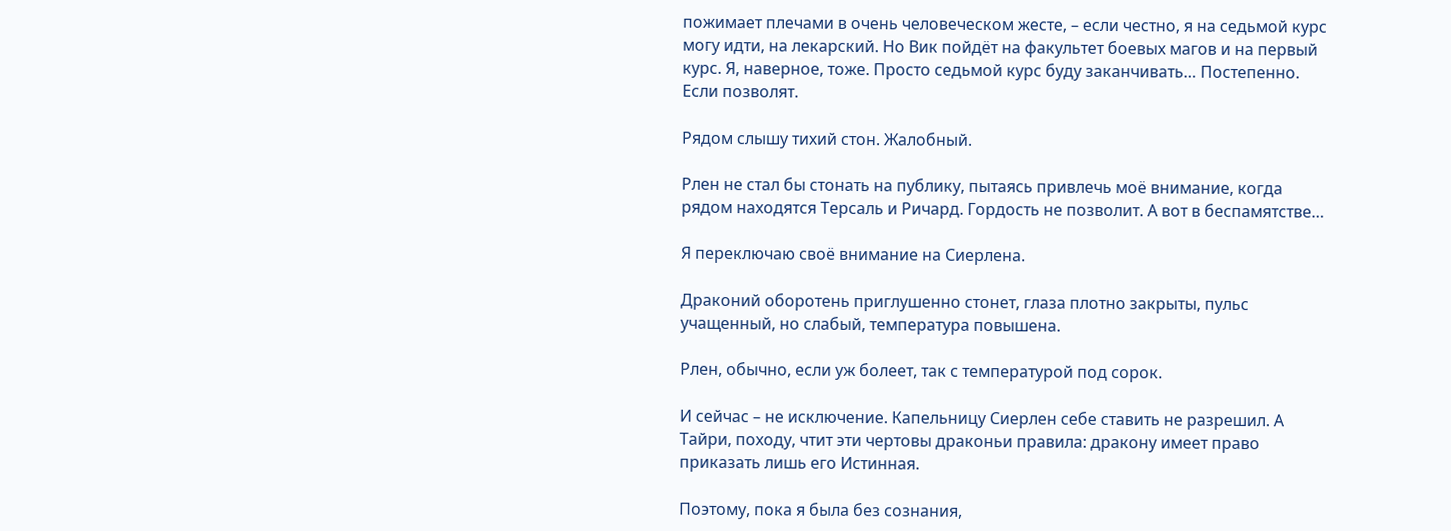пожимает плечами в очень человеческом жесте, – если честно, я на седьмой курс могу идти, на лекарский. Но Вик пойдёт на факультет боевых магов и на первый курс. Я, наверное, тоже. Просто седьмой курс буду заканчивать… Постепенно. Если позволят.

Рядом слышу тихий стон. Жалобный.

Рлен не стал бы стонать на публику, пытаясь привлечь моё внимание, когда рядом находятся Терсаль и Ричард. Гордость не позволит. А вот в беспамятстве…

Я переключаю своё внимание на Сиерлена.

Драконий оборотень приглушенно стонет, глаза плотно закрыты, пульс учащенный, но слабый, температура повышена.

Рлен, обычно, если уж болеет, так с температурой под сорок.

И сейчас – не исключение. Капельницу Сиерлен себе ставить не разрешил. А Тайри, походу, чтит эти чертовы драконьи правила: дракону имеет право приказать лишь его Истинная.

Поэтому, пока я была без сознания,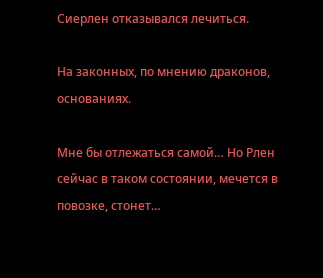Сиерлен отказывался лечиться.

На законных, по мнению драконов, основаниях.

Мне бы отлежаться самой… Но Рлен сейчас в таком состоянии, мечется в повозке, стонет…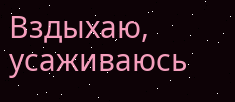Вздыхаю, усаживаюсь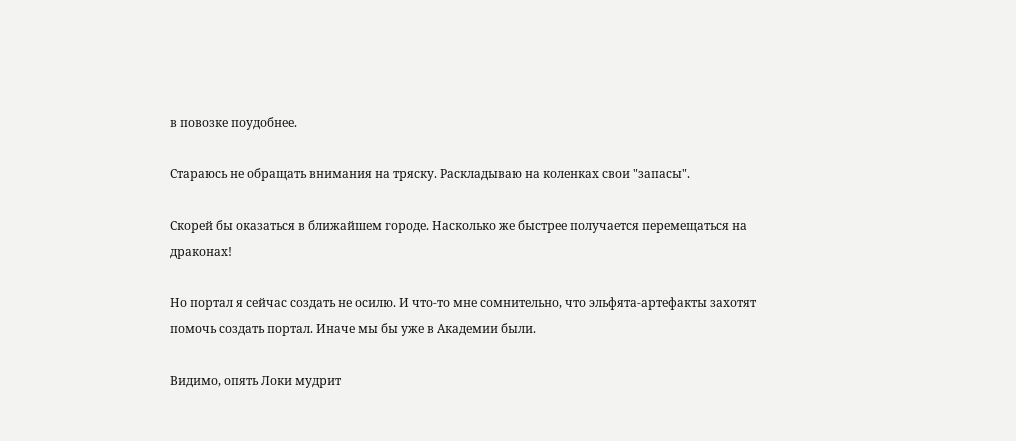в повозке поудобнее.

Стараюсь не обращать внимания на тряску. Раскладываю на коленках свои "запасы".

Скорей бы оказаться в ближайшем городе. Насколько же быстрее получается перемещаться на драконах!

Но портал я сейчас создать не осилю. И что-то мне сомнительно, что эльфята-артефакты захотят помочь создать портал. Иначе мы бы уже в Академии были.

Видимо, опять Локи мудрит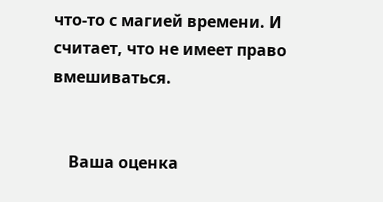что-то с магией времени. И считает, что не имеет право вмешиваться.


    Ваша оценка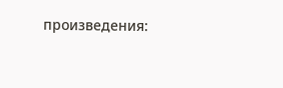произведения: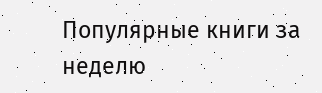Популярные книги за неделю